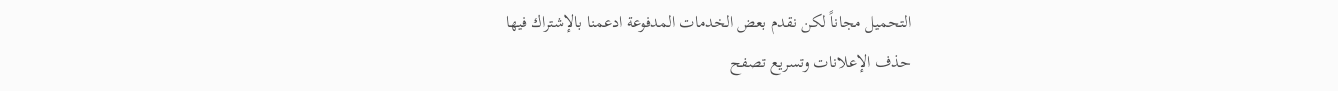التحميل مجاناً لكن نقدم بعض الخدمات المدفوعة ادعمنا بالإشتراك فيها
حذف الإعلانات وتسريع تصفح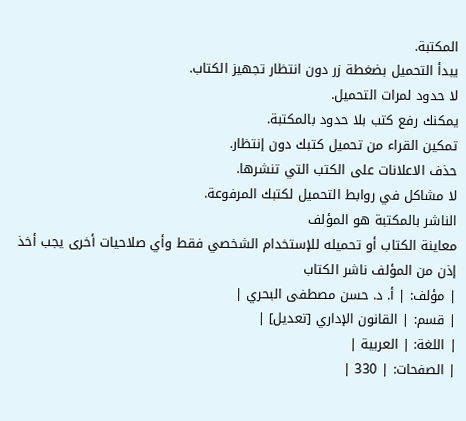المكتبة.
يبدأ التحميل بضغطة زر دون انتظار تجهيز الكتاب.
لا حدود لمرات التحميل.
يمكنك رفع كتب بلا حدود بالمكتبة.
تمكين القراء من تحميل كتبك دون إنتظار.
حذف الاعلانات على الكتب التي تنشرها.
لا مشاكل في روابط التحميل لكتبك المرفوعة.
الناشر بالمكتبة هو المؤلف
معاينة الكتاب أو تحميله للإستخدام الشخصي فقط وأي صلاحيات أخرى يجب أخذ إذن من المؤلف ناشر الكتاب
| مؤلف: | أ. د. حسن مصطفى البحري |
| قسم: | القانون الإداري [تعديل] |
| اللغة: | العربية |
| الصفحات: | 330 |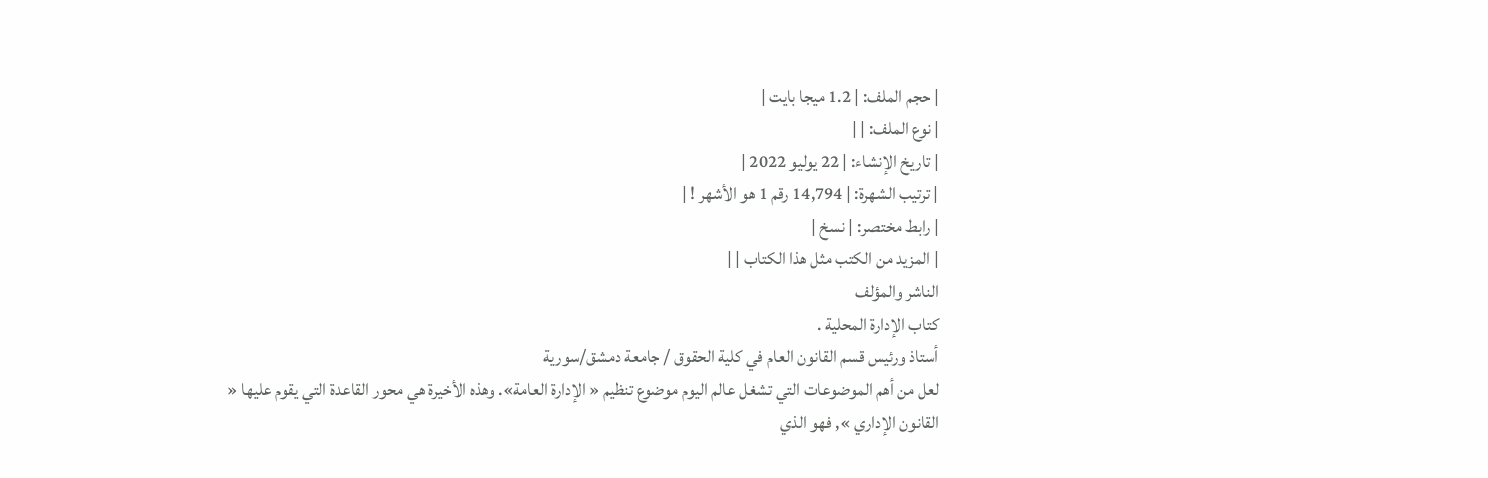| حجم الملف: | 1.2 ميجا بايت |
| نوع الملف: | |
| تاريخ الإنشاء: | 22 يوليو 2022 |
| ترتيب الشهرة: | 14,794 رقم 1 هو الأشهر ! |
| رابط مختصر: | نسخ |
| المزيد من الكتب مثل هذا الكتاب | |
الناشر والمؤلف
كتاب الإدارة المحلية .
أستاذ ورئيس قسم القانون العام في كلية الحقوق / جامعة دمشق/سورية
لعل من أهم الموضوعات التي تشغل عالم اليوم موضوع تنظيم « الإدارة العامة». وهذه الأخيرة هي محور القاعدة التي يقوم عليها « القانون الإداري », فهو الذي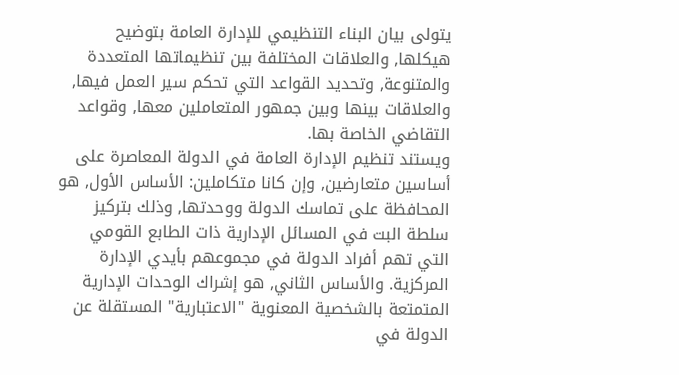يتولى بيان البناء التنظيمي للإدارة العامة بتوضيح هيكلها, والعلاقات المختلفة بين تنظيماتها المتعددة والمتنوعة, وتحديد القواعد التي تحكم سير العمل فيها, والعلاقات بينها وبين جمهور المتعاملين معها, وقواعد التقاضي الخاصة بها.
ويستند تنظيم الإدارة العامة في الدولة المعاصرة على أساسين متعارضين, وإن كانا متكاملين: الأساس الأول, هو المحافظة على تماسك الدولة ووحدتها, وذلك بتركيز سلطة البت في المسائل الإدارية ذات الطابع القومي التي تهم أفراد الدولة في مجموعهم بأيدي الإدارة المركزية. والأساس الثاني, هو إشراك الوحدات الإدارية المتمتعة بالشخصية المعنوية "الاعتبارية" المستقلة عن الدولة في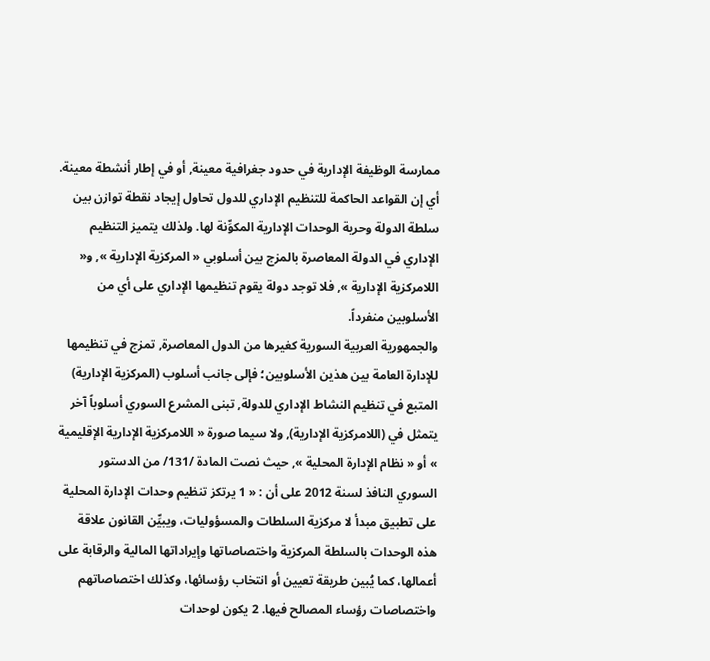ممارسة الوظيفة الإدارية في حدود جغرافية معينة, أو في إطار أنشطة معينة.
أي إن القواعد الحاكمة للتنظيم الإداري للدول تحاول إيجاد نقطة توازن بين سلطة الدولة وحرية الوحدات الإدارية المكوِّنة لها. ولذلك يتميز التنظيم الإداري في الدولة المعاصرة بالمزج بين أسلوبي « المركزية الإدارية », و« اللامركزية الإدارية », فلا توجد دولة يقوم تنظيمها الإداري على أي من الأسلوبين منفرداً.
والجمهورية العربية السورية كغيرها من الدول المعاصرة, تمزج في تنظيمها للإدارة العامة بين هذين الأسلوبين؛ فإلى جانب أسلوب (المركزية الإدارية) المتبع في تنظيم النشاط الإداري للدولة, تبنى المشرع السوري أسلوباً آخر يتمثل في (اللامركزية الإدارية), ولا سيما صورة « اللامركزية الإدارية الإقليمية » أو « نظام الإدارة المحلية », حيث نصت المادة /131/ من الدستور السوري النافذ لسنة 2012 على أن : « 1 يرتكز تنظيم وحدات الإدارة المحلية على تطبيق مبدأ لا مركزية السلطات والمسؤوليات، ويبيِّن القانون علاقة هذه الوحدات بالسلطة المركزية واختصاصاتها وإيراداتها المالية والرقابة على أعمالها، كما يُبين طريقة تعيين أو انتخاب رؤسائها، وكذلك اختصاصاتهم واختصاصات رؤساء المصالح فيها. 2 يكون لوحدات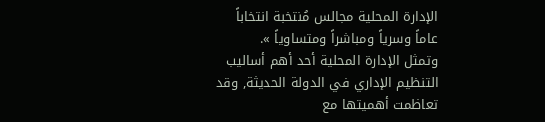الإدارة المحلية مجالس مُنتخبة انتخاباً عاماً وسرياً ومباشراً ومتساوياً ».
وتمثل الإدارة المحلية أحد أهم أساليب التنظيم الإداري في الدولة الحديثة, وقد تعاظمت أهميتها مع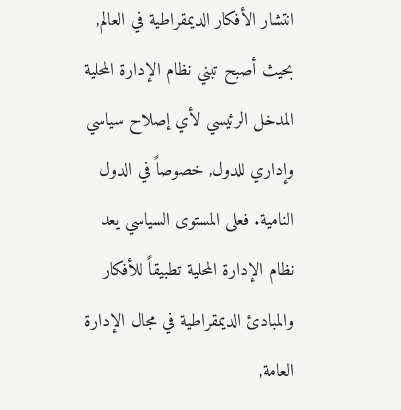انتشار الأفكار الديمقراطية في العالم, بحيث أصبح تبني نظام الإدارة المحلية المدخل الرئيسي لأي إصلاح سياسي وإداري للدول, خصوصاً في الدول النامية. فعلى المستوى السياسي يعد نظام الإدارة المحلية تطبيقاً للأفكار والمبادئ الديمقراطية في مجال الإدارة العامة,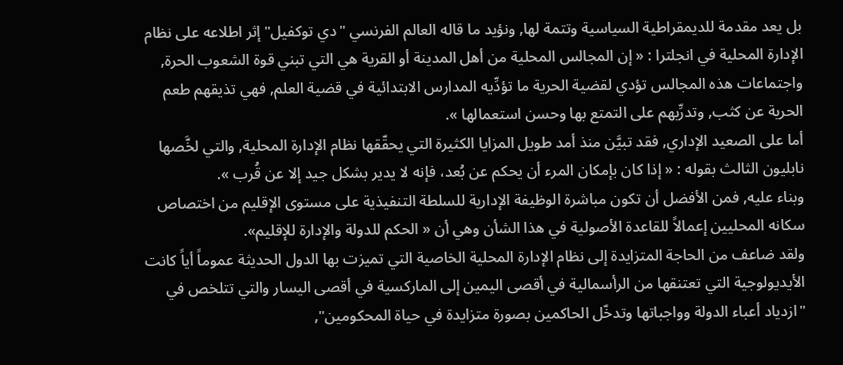بل يعد مقدمة للديمقراطية السياسية وتتمة لها, ونؤيد ما قاله العالم الفرنسي "دي توكفيل" إثر اطلاعه على نظام الإدارة المحلية في انجلترا : « إن المجالس المحلية من أهل المدينة أو القرية هي التي تبني قوة الشعوب الحرة, واجتماعات هذه المجالس تؤدي لقضية الحرية ما تؤدِّيه المدارس الابتدائية في قضية العلم, فهي تذيقهم طعم الحرية عن كثب, وتدرِّبهم على التمتع بها وحسن استعمالها ».
أما على الصعيد الإداري, فقد تبيَّن منذ أمد طويل المزايا الكثيرة التي يحقّقها نظام الإدارة المحلية, والتي لخَّصها نابليون الثالث بقوله : « إذا كان بإمكان المرء أن يحكم عن بُعد، فإنه لا يدير بشكل جيد إلا عن قُرب ».
وبناء عليه, فمن الأفضل أن تكون مباشرة الوظيفة الإدارية للسلطة التنفيذية على مستوى الإقليم من اختصاص سكانه المحليين إعمالاً للقاعدة الأصولية في هذا الشأن وهي أن « الحكم للدولة والإدارة للإقليم».
ولقد ضاعف من الحاجة المتزايدة إلى نظام الإدارة المحلية الخاصية التي تميزت بها الدول الحديثة عموماً أياً كانت الأيديولوجية التي تعتنقها من الرأسمالية في أقصى اليمين إلى الماركسية في أقصى اليسار والتي تتلخص في "ازدياد أعباء الدولة وواجباتها وتدخّل الحاكمين بصورة متزايدة في حياة المحكومين",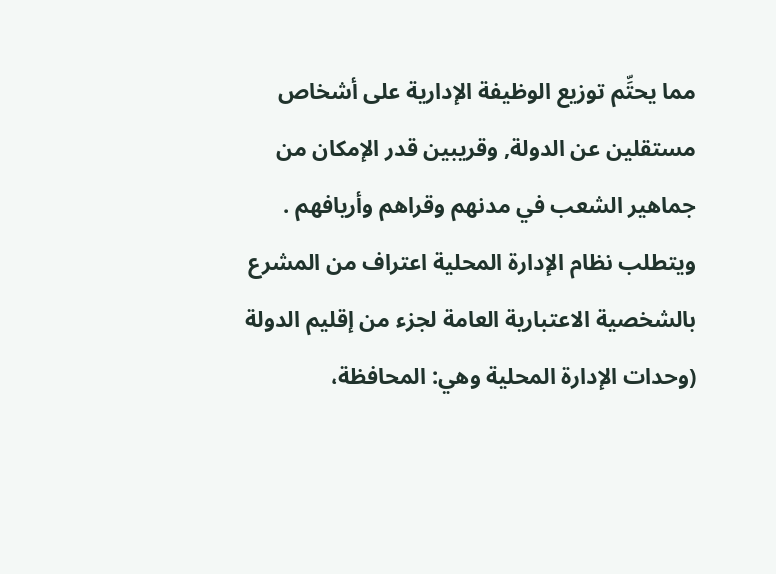مما يحتِّم توزيع الوظيفة الإدارية على أشخاص مستقلين عن الدولة, وقريبين قدر الإمكان من جماهير الشعب في مدنهم وقراهم وأريافهم .
ويتطلب نظام الإدارة المحلية اعتراف من المشرع بالشخصية الاعتبارية العامة لجزء من إقليم الدولة (وحدات الإدارة المحلية وهي: المحافظة،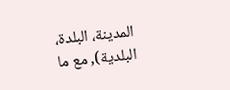المدينة، البلدة، البلدية), مع ما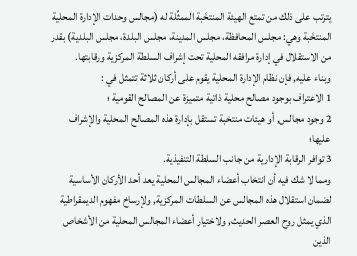يترتب على ذلك من تمتع الهيئة المنتخَبة الممثِّلة له (مجالس وحدات الإدارة المحلية المنتخَبة وهي: مجلس المحافظة، مجلس المدينة، مجلس البلدة، مجلس البلدية) بقدر من الاستقلال في إدارة مرافقه المحلية تحت إشراف السلطة المركزية ورقابتها.
وبناء عليه, فإن نظام الإدارة المحلية يقوم على أركان ثلاثة تتمثل في :
1 الاعتراف بوجود مصالح محلية ذاتية متميزة عن المصالح القومية ؛
2 وجود مجالس, أو هيئات منتخبة تستقل بإدارة هذه المصالح المحلية والإشراف عليها؛
3 توافر الرقابة الإدارية من جانب السلطة التنفيذية.
ومما لا شك فيه أن انتخاب أعضاء المجالس المحلية يعد أحد الأركان الأساسية لضمان استقلال هذه المجالس عن السلطات المركزية, ولإرساخ مفهوم الديمقراطية الذي يمثل روح العصر الحديث, ولاختيار أعضاء المجالس المحلية من الأشخاص الذين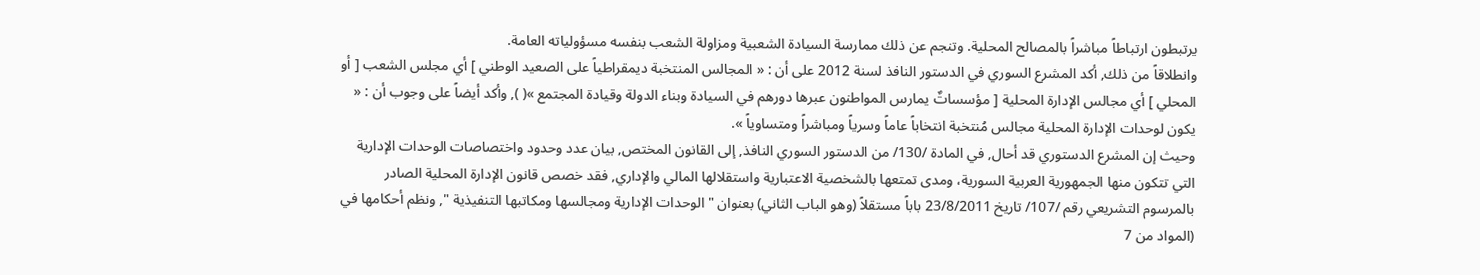يرتبطون ارتباطاً مباشراً بالمصالح المحلية. وتنجم عن ذلك ممارسة السيادة الشعبية ومزاولة الشعب بنفسه مسؤولياته العامة.
وانطلاقاً من ذلك, أكد المشرع السوري في الدستور النافذ لسنة 2012 على أن : « المجالس المنتخبة ديمقراطياً على الصعيد الوطني ] أي مجلس الشعب [ أو المحلي ] أي مجالس الإدارة المحلية [ مؤسساتٌ يمارس المواطنون عبرها دورهم في السيادة وبناء الدولة وقيادة المجتمع »( ), وأكد أيضاً على وجوب أن : « يكون لوحدات الإدارة المحلية مجالس مُنتخبة انتخاباً عاماً وسرياً ومباشراً ومتساوياً ».
وحيث إن المشرع الدستوري قد أحال, في المادة /130/ من الدستور السوري النافذ, إلى القانون المختص, بيان عدد وحدود واختصاصات الوحدات الإدارية التي تتكون منها الجمهورية العربية السورية، ومدى تمتعها بالشخصية الاعتبارية واستقلالها المالي والإداري, فقد خصص قانون الإدارة المحلية الصادر بالمرسوم التشريعي رقم /107/ تاريخ 23/8/2011 باباً مستقلاً (وهو الباب الثاني) بعنوان " الوحدات الإدارية ومجالسها ومكاتبها التنفيذية ", ونظم أحكامها في (المواد من 7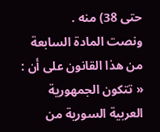حتى 38) منه .
ونصت المادة السابعة من هذا القانون على أن : « تتكون الجمهورية العربية السورية من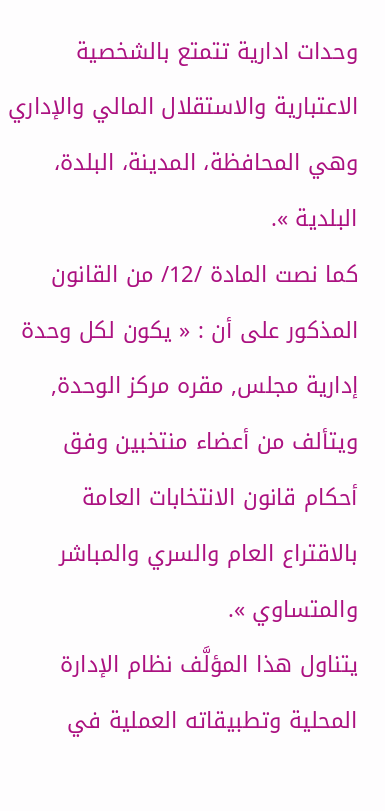وحدات ادارية تتمتع بالشخصية الاعتبارية والاستقلال المالي والإداري وهي المحافظة، المدينة، البلدة، البلدية ».
كما نصت المادة /12/ من القانون المذكور على أن : « يكون لكل وحدة إدارية مجلس, مقره مركز الوحدة, ويتألف من أعضاء منتخبين وفق أحكام قانون الانتخابات العامة بالاقتراع العام والسري والمباشر والمتساوي ».
يتناول هذا المؤلَّف نظام الإدارة المحلية وتطبيقاته العملية في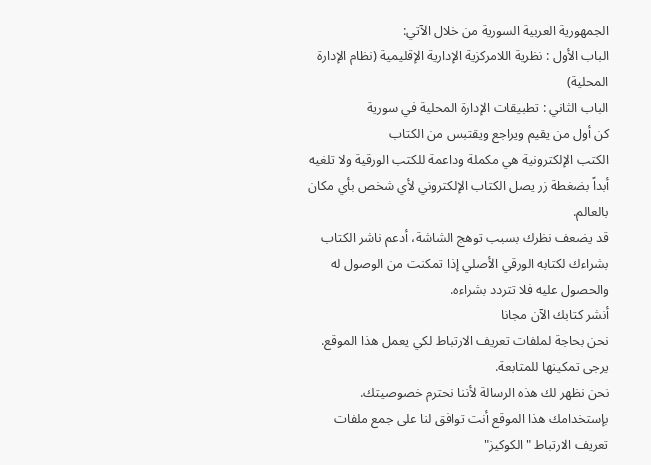الجمهورية العربية السورية من خلال الآتي:
الباب الأول : نظرية اللامركزية الإدارية الإقليمية (نظام الإدارة المحلية)
الباب الثاني : تطبيقات الإدارة المحلية في سورية
كن أول من يقيم ويراجع ويقتبس من الكتاب
الكتب الإلكترونية هي مكملة وداعمة للكتب الورقية ولا تلغيه أبداً بضغطة زر يصل الكتاب الإلكتروني لأي شخص بأي مكان بالعالم.
قد يضعف نظرك بسبب توهج الشاشة، أدعم ناشر الكتاب بشراءك لكتابه الورقي الأصلي إذا تمكنت من الوصول له والحصول عليه فلا تتردد بشراءه.
أنشر كتابك الآن مجانا
نحن بحاجة لملفات تعريف الارتباط لكي يعمل هذا الموقع. يرجى تمكينها للمتابعة.
نحن نظهر لك هذه الرسالة لأننا نحترم خصوصيتك.
بإستخدامك هذا الموقع أنت توافق لنا على جمع ملفات تعريف الارتباط "الكوكيز"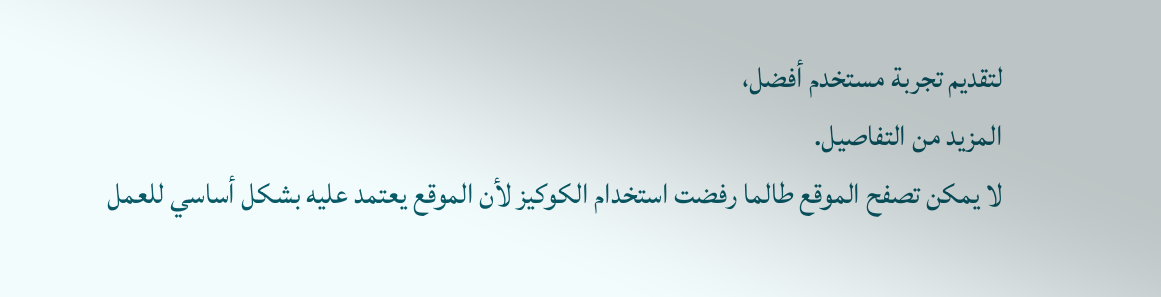لتقديم تجربة مستخدم أفضل،
المزيد من التفاصيل.
لا يمكن تصفح الموقع طالما رفضت استخدام الكوكيز لأن الموقع يعتمد عليه بشكل أساسي للعمل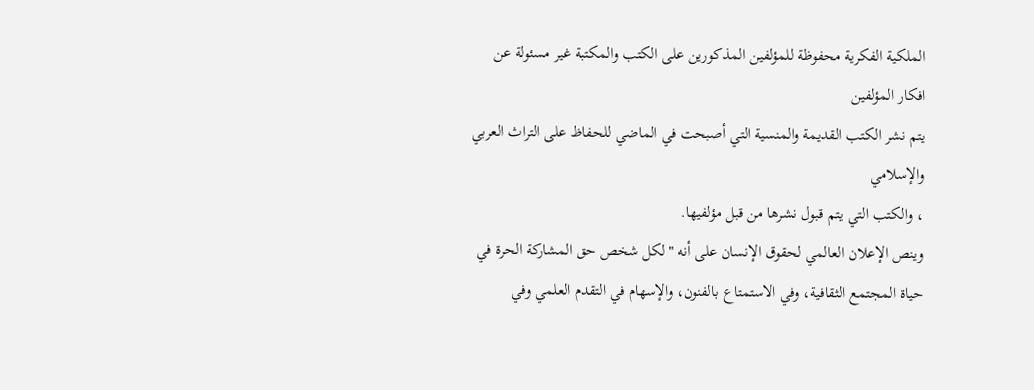الملكية الفكرية محفوظة للمؤلفين المذكورين على الكتب والمكتبة غير مسئولة عن افكار المؤلفين
يتم نشر الكتب القديمة والمنسية التي أصبحت في الماضي للحفاظ على التراث العربي والإسلامي
، والكتب التي يتم قبول نشرها من قبل مؤلفيها.
وينص الإعلان العالمي لحقوق الإنسان على أنه "لكل شخص حق المشاركة الحرة في حياة المجتمع الثقافية، وفي الاستمتاع بالفنون، والإسهام في التقدم العلمي وفي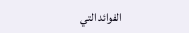الفوائد التي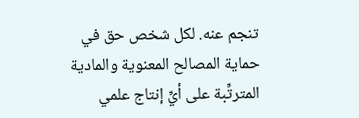تنجم عنه. لكل شخص حق في حماية المصالح المعنوية والمادية المترتِّبة على أيِّ إنتاج علمي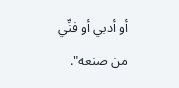أو أدبي أو فنِّي من صنعه".